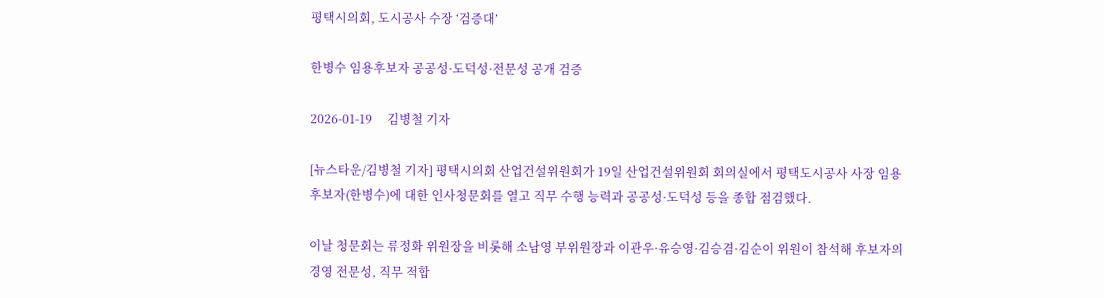평택시의회, 도시공사 수장 ‘검증대’

한병수 임용후보자 공공성·도덕성·전문성 공개 검증

2026-01-19     김병철 기자

[뉴스타운/김병철 기자] 평택시의회 산업건설위원회가 19일 산업건설위원회 회의실에서 평택도시공사 사장 임용후보자(한병수)에 대한 인사청문회를 열고 직무 수행 능력과 공공성·도덕성 등을 종합 점검했다.

이날 청문회는 류정화 위원장을 비롯해 소남영 부위원장과 이관우·유승영·김승겸·김순이 위원이 참석해 후보자의 경영 전문성, 직무 적합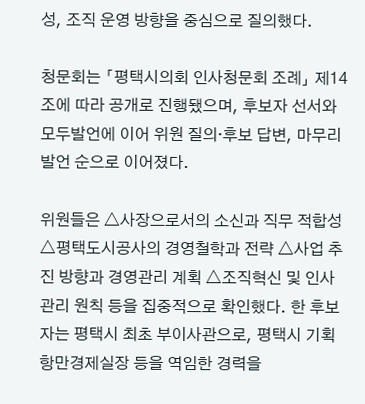성, 조직 운영 방향을 중심으로 질의했다.

청문회는 「평택시의회 인사청문회 조례」 제14조에 따라 공개로 진행됐으며, 후보자 선서와 모두발언에 이어 위원 질의·후보 답변, 마무리발언 순으로 이어졌다.

위원들은 △사장으로서의 소신과 직무 적합성 △평택도시공사의 경영철학과 전략 △사업 추진 방향과 경영관리 계획 △조직혁신 및 인사관리 원칙 등을 집중적으로 확인했다. 한 후보자는 평택시 최초 부이사관으로, 평택시 기획항만경제실장 등을 역임한 경력을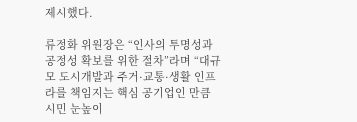제시했다.

류정화 위원장은 “인사의 투명성과 공정성 확보를 위한 절차”라며 “대규모 도시개발과 주거·교통·생활 인프라를 책임지는 핵심 공기업인 만큼 시민 눈높이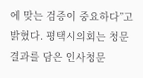에 맞는 검증이 중요하다”고 밝혔다. 평택시의회는 청문 결과를 담은 인사청문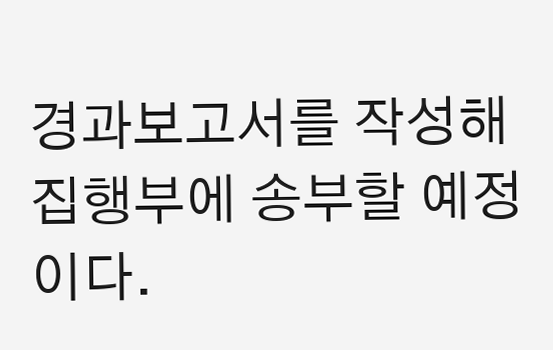경과보고서를 작성해 집행부에 송부할 예정이다.